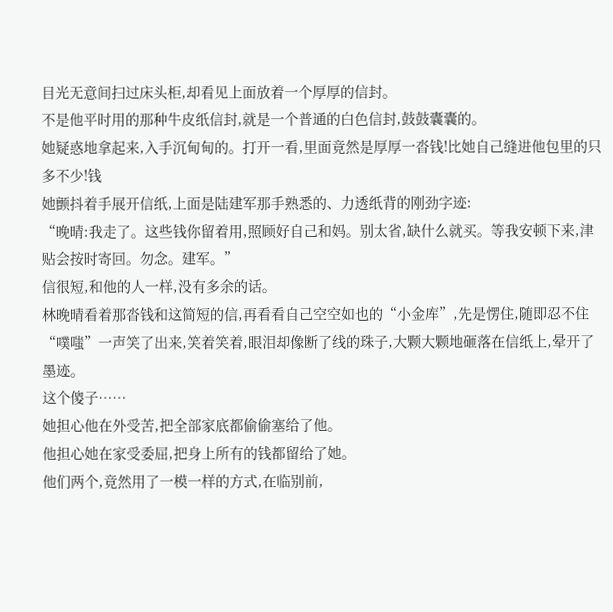目光无意间扫过床头柜,却看见上面放着一个厚厚的信封。
不是他平时用的那种牛皮纸信封,就是一个普通的白色信封,鼓鼓囊囊的。
她疑惑地拿起来,入手沉甸甸的。打开一看,里面竟然是厚厚一沓钱!比她自己缝进他包里的只多不少!钱
她颤抖着手展开信纸,上面是陆建军那手熟悉的、力透纸背的刚劲字迹:
“晚晴:我走了。这些钱你留着用,照顾好自己和妈。别太省,缺什么就买。等我安顿下来,津贴会按时寄回。勿念。建军。”
信很短,和他的人一样,没有多余的话。
林晚晴看着那沓钱和这简短的信,再看看自己空空如也的“小金库”,先是愣住,随即忍不住“噗嗤”一声笑了出来,笑着笑着,眼泪却像断了线的珠子,大颗大颗地砸落在信纸上,晕开了墨迹。
这个傻子……
她担心他在外受苦,把全部家底都偷偷塞给了他。
他担心她在家受委屈,把身上所有的钱都留给了她。
他们两个,竟然用了一模一样的方式,在临别前,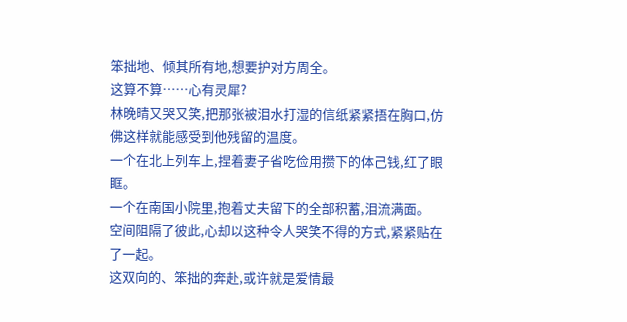笨拙地、倾其所有地,想要护对方周全。
这算不算……心有灵犀?
林晚晴又哭又笑,把那张被泪水打湿的信纸紧紧捂在胸口,仿佛这样就能感受到他残留的温度。
一个在北上列车上,捏着妻子省吃俭用攒下的体己钱,红了眼眶。
一个在南国小院里,抱着丈夫留下的全部积蓄,泪流满面。
空间阻隔了彼此,心却以这种令人哭笑不得的方式,紧紧贴在了一起。
这双向的、笨拙的奔赴,或许就是爱情最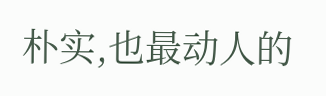朴实,也最动人的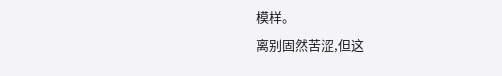模样。
离别固然苦涩,但这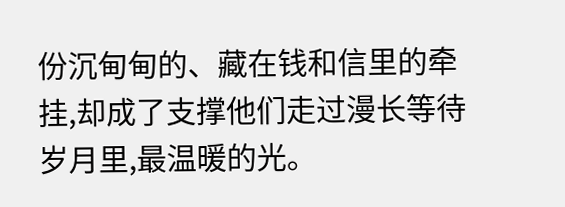份沉甸甸的、藏在钱和信里的牵挂,却成了支撑他们走过漫长等待岁月里,最温暖的光。